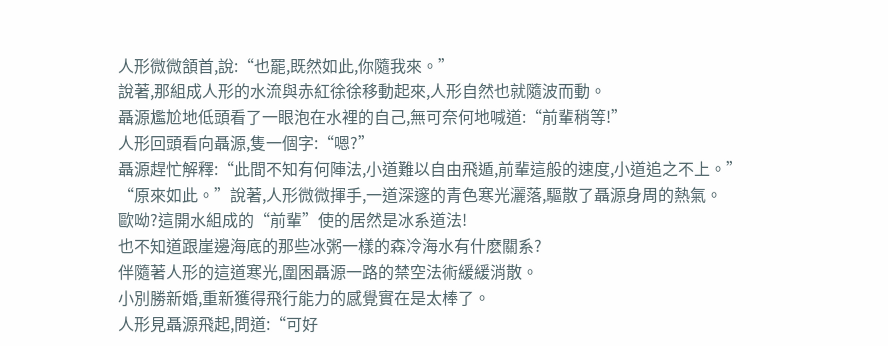人形微微頷首,說:“也罷,既然如此,你隨我來。”
說著,那組成人形的水流與赤紅徐徐移動起來,人形自然也就隨波而動。
聶源尷尬地低頭看了一眼泡在水裡的自己,無可奈何地喊道:“前輩稍等!”
人形回頭看向聶源,隻一個字:“嗯?”
聶源趕忙解釋:“此間不知有何陣法,小道難以自由飛遁,前輩這般的速度,小道追之不上。”
“原來如此。”說著,人形微微揮手,一道深邃的青色寒光灑落,驅散了聶源身周的熱氣。
歐呦?這開水組成的“前輩”使的居然是冰系道法!
也不知道跟崖邊海底的那些冰粥一樣的森冷海水有什麽關系?
伴隨著人形的這道寒光,圍困聶源一路的禁空法術緩緩消散。
小別勝新婚,重新獲得飛行能力的感覺實在是太棒了。
人形見聶源飛起,問道:“可好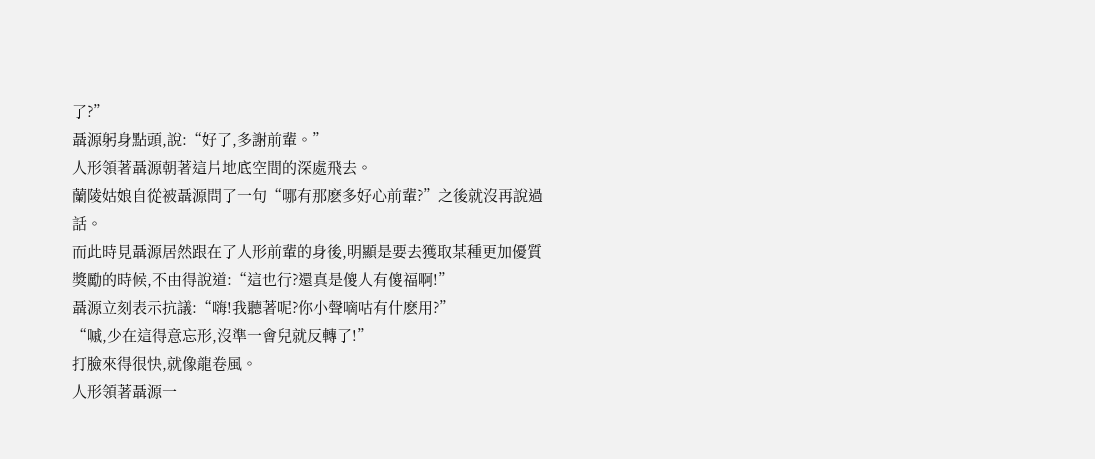了?”
聶源躬身點頭,說:“好了,多謝前輩。”
人形領著聶源朝著這片地底空間的深處飛去。
蘭陵姑娘自從被聶源問了一句“哪有那麽多好心前輩?”之後就沒再說過話。
而此時見聶源居然跟在了人形前輩的身後,明顯是要去獲取某種更加優質獎勵的時候,不由得說道:“這也行?還真是傻人有傻福啊!”
聶源立刻表示抗議:“嗨!我聽著呢?你小聲嘀咕有什麽用?”
“嘁,少在這得意忘形,沒準一會兒就反轉了!”
打臉來得很快,就像龍卷風。
人形領著聶源一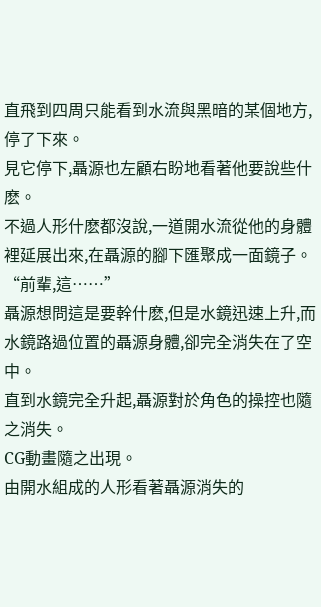直飛到四周只能看到水流與黑暗的某個地方,停了下來。
見它停下,聶源也左顧右盼地看著他要說些什麽。
不過人形什麽都沒說,一道開水流從他的身體裡延展出來,在聶源的腳下匯聚成一面鏡子。
“前輩,這……”
聶源想問這是要幹什麽,但是水鏡迅速上升,而水鏡路過位置的聶源身體,卻完全消失在了空中。
直到水鏡完全升起,聶源對於角色的操控也隨之消失。
CG動畫隨之出現。
由開水組成的人形看著聶源消失的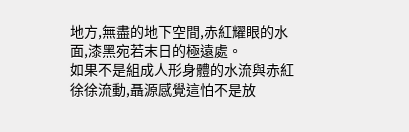地方,無盡的地下空間,赤紅耀眼的水面,漆黑宛若末日的極遠處。
如果不是組成人形身體的水流與赤紅徐徐流動,聶源感覺這怕不是放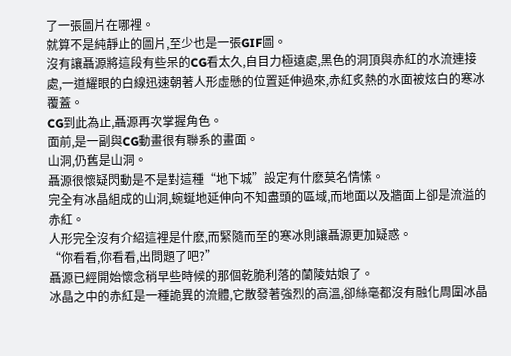了一張圖片在哪裡。
就算不是純靜止的圖片,至少也是一張GIF圖。
沒有讓聶源將這段有些呆的CG看太久,自目力極遠處,黑色的洞頂與赤紅的水流連接處,一道耀眼的白線迅速朝著人形虛懸的位置延伸過來,赤紅炙熱的水面被炫白的寒冰覆蓋。
CG到此為止,聶源再次掌握角色。
面前,是一副與CG動畫很有聯系的畫面。
山洞,仍舊是山洞。
聶源很懷疑閃動是不是對這種“地下城”設定有什麽莫名情愫。
完全有冰晶組成的山洞,蜿蜒地延伸向不知盡頭的區域,而地面以及牆面上卻是流溢的赤紅。
人形完全沒有介紹這裡是什麽,而緊隨而至的寒冰則讓聶源更加疑惑。
“你看看,你看看,出問題了吧?”
聶源已經開始懷念稍早些時候的那個乾脆利落的蘭陵姑娘了。
冰晶之中的赤紅是一種詭異的流體,它散發著強烈的高溫,卻絲毫都沒有融化周圍冰晶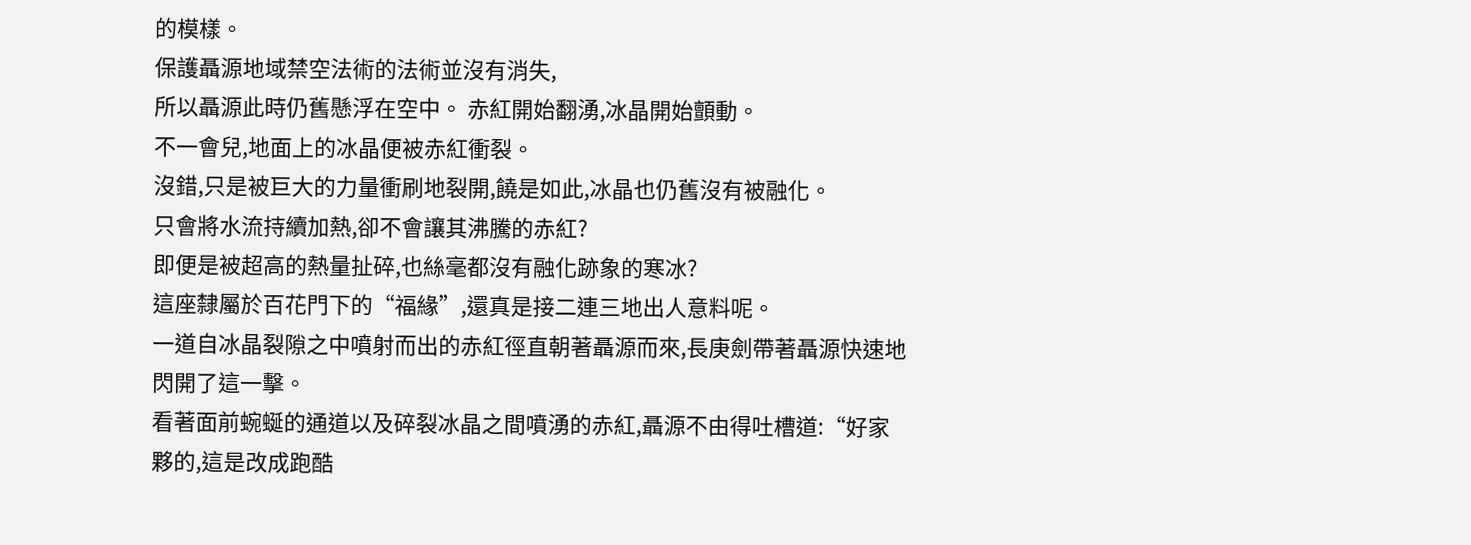的模樣。
保護聶源地域禁空法術的法術並沒有消失,
所以聶源此時仍舊懸浮在空中。 赤紅開始翻湧,冰晶開始顫動。
不一會兒,地面上的冰晶便被赤紅衝裂。
沒錯,只是被巨大的力量衝刷地裂開,饒是如此,冰晶也仍舊沒有被融化。
只會將水流持續加熱,卻不會讓其沸騰的赤紅?
即便是被超高的熱量扯碎,也絲毫都沒有融化跡象的寒冰?
這座隸屬於百花門下的“福緣”,還真是接二連三地出人意料呢。
一道自冰晶裂隙之中噴射而出的赤紅徑直朝著聶源而來,長庚劍帶著聶源快速地閃開了這一擊。
看著面前蜿蜒的通道以及碎裂冰晶之間噴湧的赤紅,聶源不由得吐槽道:“好家夥的,這是改成跑酷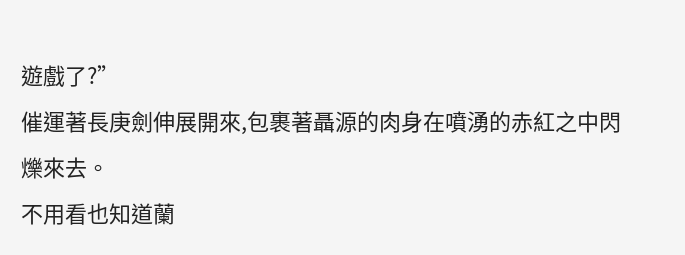遊戲了?”
催運著長庚劍伸展開來,包裹著聶源的肉身在噴湧的赤紅之中閃爍來去。
不用看也知道蘭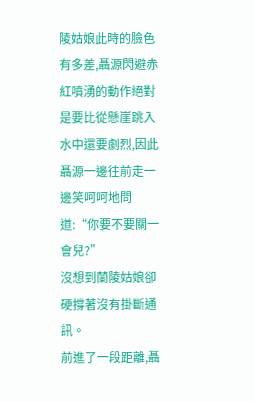陵姑娘此時的臉色有多差,聶源閃避赤紅噴湧的動作絕對是要比從懸崖跳入水中還要劇烈,因此聶源一邊往前走一邊笑呵呵地問道:“你要不要關一會兒?”
沒想到蘭陵姑娘卻硬撐著沒有掛斷通訊。
前進了一段距離,聶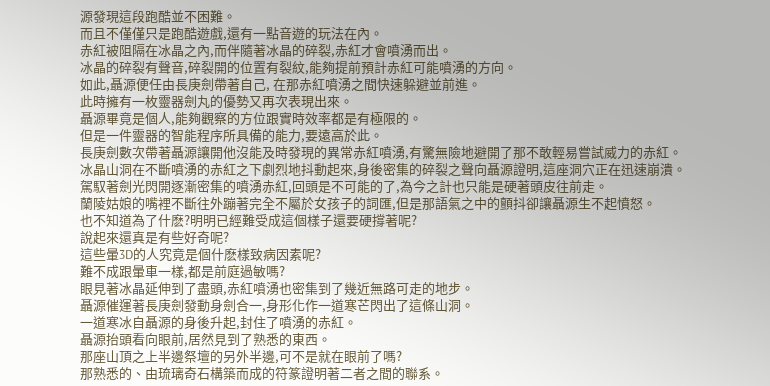源發現這段跑酷並不困難。
而且不僅僅只是跑酷遊戲,還有一點音遊的玩法在內。
赤紅被阻隔在冰晶之內,而伴隨著冰晶的碎裂,赤紅才會噴湧而出。
冰晶的碎裂有聲音,碎裂開的位置有裂紋,能夠提前預計赤紅可能噴湧的方向。
如此,聶源便任由長庚劍帶著自己, 在那赤紅噴湧之間快速躲避並前進。
此時擁有一枚靈器劍丸的優勢又再次表現出來。
聶源畢竟是個人,能夠觀察的方位跟實時效率都是有極限的。
但是一件靈器的智能程序所具備的能力,要遠高於此。
長庚劍數次帶著聶源讓開他沒能及時發現的異常赤紅噴湧,有驚無險地避開了那不敢輕易嘗試威力的赤紅。
冰晶山洞在不斷噴湧的赤紅之下劇烈地抖動起來,身後密集的碎裂之聲向聶源證明,這座洞穴正在迅速崩潰。
駕馭著劍光閃開逐漸密集的噴湧赤紅,回頭是不可能的了,為今之計也只能是硬著頭皮往前走。
蘭陵姑娘的嘴裡不斷往外蹦著完全不屬於女孩子的詞匯,但是那語氣之中的顫抖卻讓聶源生不起憤怒。
也不知道為了什麽?明明已經難受成這個樣子還要硬撐著呢?
說起來還真是有些好奇呢?
這些暈3D的人究竟是個什麽樣致病因素呢?
難不成跟暈車一樣,都是前庭過敏嗎?
眼見著冰晶延伸到了盡頭,赤紅噴湧也密集到了幾近無路可走的地步。
聶源催運著長庚劍發動身劍合一,身形化作一道寒芒閃出了這條山洞。
一道寒冰自聶源的身後升起,封住了噴湧的赤紅。
聶源抬頭看向眼前,居然見到了熟悉的東西。
那座山頂之上半邊祭壇的另外半邊,可不是就在眼前了嗎?
那熟悉的、由琉璃奇石構築而成的符篆證明著二者之間的聯系。